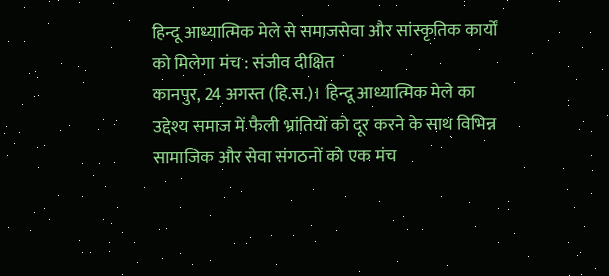हिन्दू आध्यात्मिक मेले से समाजसेवा और सांस्कृतिक कार्यों को मिलेगा मंच : संजीव दीक्षित
कानपुर, 24 अगस्त (हि.स.)। हिन्दू आध्यात्मिक मेले का उद्देश्य समाज में फैली भ्रांतियों को दूर करने के साथ विभिन्न सामाजिक और सेवा संगठनों को एक मंच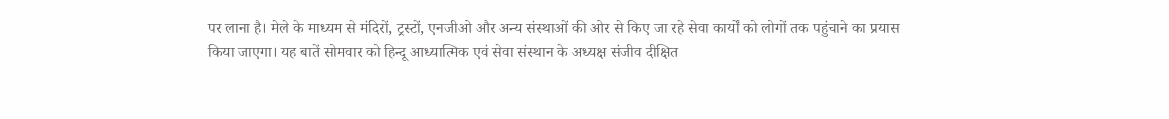पर लाना है। मेले के माध्यम से मंदिरों, ट्रस्टों, एनजीओ और अन्य संस्थाओं की ओर से किए जा रहे सेवा कार्यों को लोगों तक पहुंचाने का प्रयास किया जाएगा। यह बातें सोमवार को हिन्दू आध्यात्मिक एवं सेवा संस्थान के अध्यक्ष संजीव दीक्षित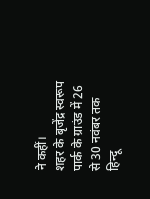ने कहीं।
शहर के बृजेंद्र स्वरूप पार्क के ग्राउंड में 26 से 30 नवंबर तक हिन्दू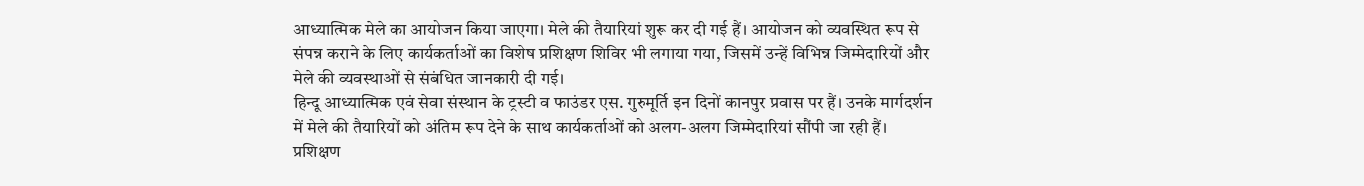आध्यात्मिक मेले का आयोजन किया जाएगा। मेले की तैयारियां शुरू कर दी गई हैं। आयोजन को व्यवस्थित रूप से संपन्न कराने के लिए कार्यकर्ताओं का विशेष प्रशिक्षण शिविर भी लगाया गया, जिसमें उन्हें विभिन्न जिम्मेदारियों और मेले की व्यवस्थाओं से संबंधित जानकारी दी गई।
हिन्दू आध्यात्मिक एवं सेवा संस्थान के ट्रस्टी व फाउंडर एस. गुरुमूर्ति इन दिनों कानपुर प्रवास पर हैं। उनके मार्गदर्शन में मेले की तैयारियों को अंतिम रूप देने के साथ कार्यकर्ताओं को अलग-अलग जिम्मेदारियां सौंपी जा रही हैं। प्रशिक्षण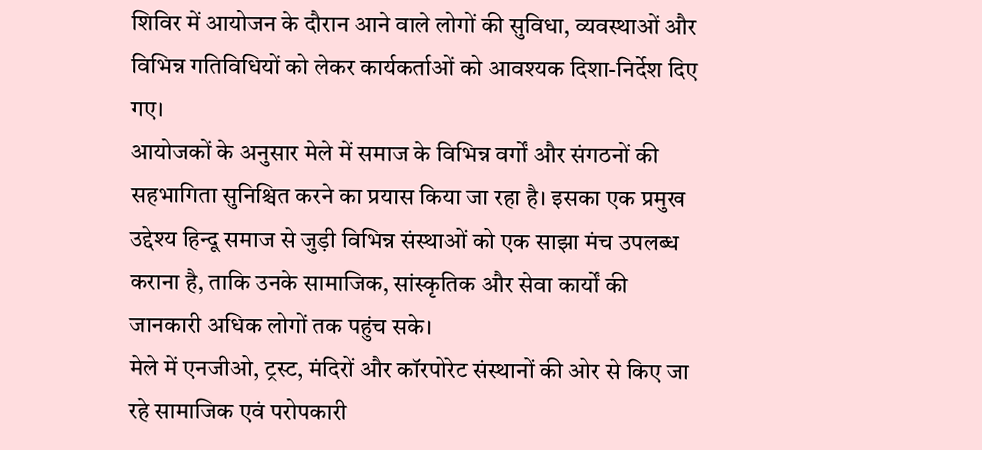शिविर में आयोजन के दौरान आने वाले लोगों की सुविधा, व्यवस्थाओं और विभिन्न गतिविधियों को लेकर कार्यकर्ताओं को आवश्यक दिशा-निर्देश दिए गए।
आयोजकों के अनुसार मेले में समाज के विभिन्न वर्गों और संगठनों की सहभागिता सुनिश्चित करने का प्रयास किया जा रहा है। इसका एक प्रमुख उद्देश्य हिन्दू समाज से जुड़ी विभिन्न संस्थाओं को एक साझा मंच उपलब्ध कराना है, ताकि उनके सामाजिक, सांस्कृतिक और सेवा कार्यों की जानकारी अधिक लोगों तक पहुंच सके।
मेले में एनजीओ, ट्रस्ट, मंदिरों और कॉरपोरेट संस्थानों की ओर से किए जा रहे सामाजिक एवं परोपकारी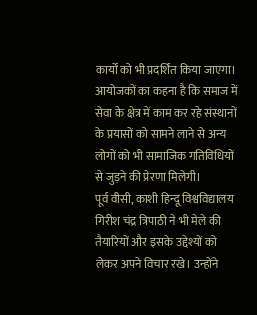कार्यों को भी प्रदर्शित किया जाएगा। आयोजकों का कहना है कि समाज में सेवा के क्षेत्र में काम कर रहे संस्थानों के प्रयासों को सामने लाने से अन्य लोगों को भी सामाजिक गतिविधियों से जुड़ने की प्रेरणा मिलेगी।
पूर्व वीसी, काशी हिन्दू विश्वविद्यालय गिरीश चंद्र त्रिपाठी ने भी मेले की तैयारियों और इसके उद्देश्यों को लेकर अपने विचार रखे। उन्होंने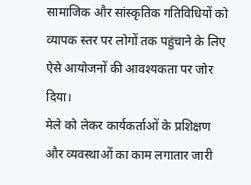सामाजिक और सांस्कृतिक गतिविधियों को व्यापक स्तर पर लोगों तक पहुंचाने के लिए ऐसे आयोजनों की आवश्यकता पर जोर दिया।
मेले को लेकर कार्यकर्ताओं के प्रशिक्षण और व्यवस्थाओं का काम लगातार जारी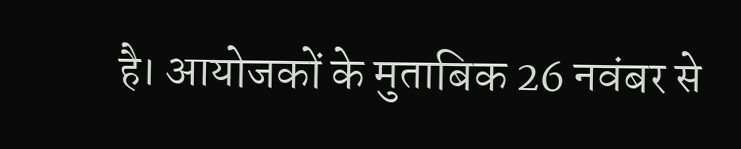है। आयोजकों के मुताबिक 26 नवंबर से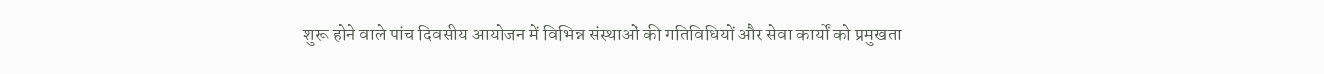शुरू होने वाले पांच दिवसीय आयोजन में विभिन्न संस्थाओं की गतिविधियों और सेवा कार्यों को प्रमुखता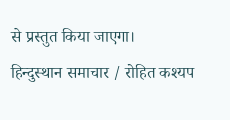से प्रस्तुत किया जाएगा।
हिन्दुस्थान समाचार / रोहित कश्यप